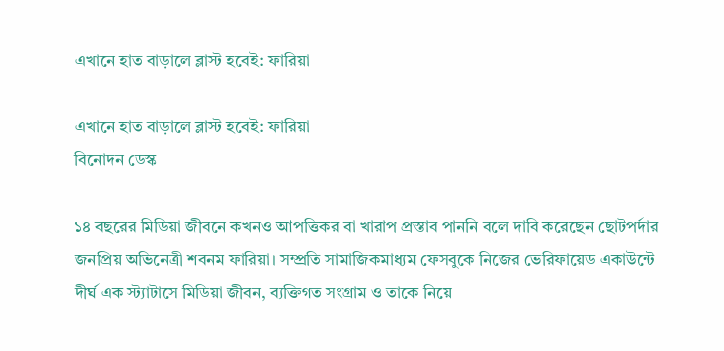এখানে হাত বাড়ালে ব্লাস্ট হবেই: ফারিয়া

এখানে হাত বাড়ালে ব্লাস্ট হবেই: ফারিয়া
বিনোদন ডেস্ক

১৪ বছরের মিডিয়া জীবনে কখনও আপত্তিকর বা খারাপ প্রস্তাব পাননি বলে দাবি করেছেন ছোটপর্দার জনপ্রিয় অভিনেত্রী শবনম ফারিয়া। সম্প্রতি সামাজিকমাধ্যম ফেসবুকে নিজের ভেরিফায়েড একাউন্টে দীর্ঘ এক স্ট্যাটাসে মিডিয়া জীবন, ব্যক্তিগত সংগ্রাম ও তাকে নিয়ে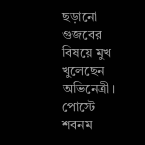ছড়ানো গুজবের বিষয়ে মুখ খুলেছেন অভিনেত্রী।
পোস্টে শবনম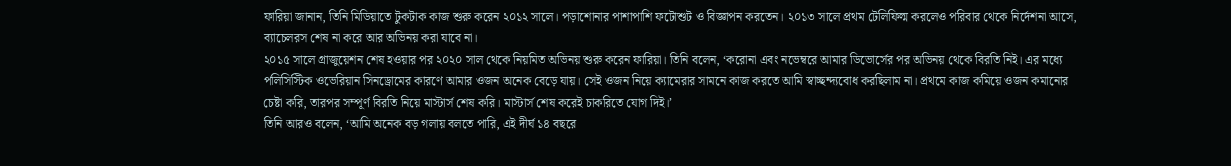ফারিয়া জানান, তিনি মিডিয়াতে টুকটাক কাজ শুরু করেন ২০১২ সালে। পড়াশোনার পাশাপাশি ফটোশুট ও বিজ্ঞাপন করতেন। ২০১৩ সালে প্রথম টেলিফিল্ম করলেও পরিবার থেকে নির্দেশনা আসে, ব্যাচেলরস শেষ না করে আর অভিনয় করা যাবে না।
২০১৫ সালে গ্রাজুয়েশন শেষ হওয়ার পর ২০২০ সাল থেকে নিয়মিত অভিনয় শুরু করেন ফারিয়া। তিনি বলেন, ‘করোনা এবং নভেম্বরে আমার ডিভোর্সের পর অভিনয় থেকে বিরতি নিই। এর মধ্যে পলিসিস্টিক ওভেরিয়ান সিনড্রোমের কারণে আমার ওজন অনেক বেড়ে যায়। সেই ওজন নিয়ে ক্যামেরার সামনে কাজ করতে আমি স্বাচ্ছন্দ্যবোধ করছিলাম না। প্রথমে কাজ কমিয়ে ওজন কমানোর চেষ্টা করি, তারপর সম্পূর্ণ বিরতি নিয়ে মাস্টার্স শেষ করি। মাস্টার্স শেষ করেই চাকরিতে যোগ দিই।’
তিনি আরও বলেন, ‘আমি অনেক বড় গলায় বলতে পারি, এই দীর্ঘ ১৪ বছরে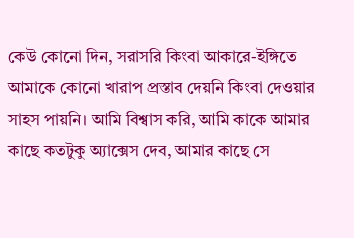কেউ কোনো দিন, সরাসরি কিংবা আকারে-ইঙ্গিতে আমাকে কোনো খারাপ প্রস্তাব দেয়নি কিংবা দেওয়ার সাহস পায়নি। আমি বিশ্বাস করি, আমি কাকে আমার কাছে কতটুকু অ্যাক্সেস দেব, আমার কাছে সে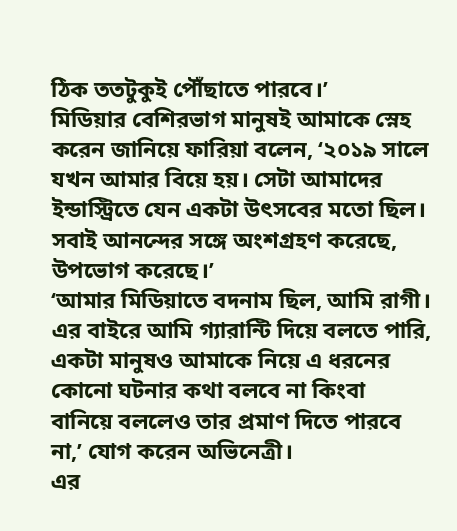ঠিক ততটুকুই পৌঁছাতে পারবে।’
মিডিয়ার বেশিরভাগ মানুষই আমাকে স্নেহ করেন জানিয়ে ফারিয়া বলেন, ‘২০১৯ সালে যখন আমার বিয়ে হয়। সেটা আমাদের ইন্ডাস্ট্রিতে যেন একটা উৎসবের মতো ছিল। সবাই আনন্দের সঙ্গে অংশগ্রহণ করেছে, উপভোগ করেছে।’
‘আমার মিডিয়াতে বদনাম ছিল, আমি রাগী। এর বাইরে আমি গ্যারান্টি দিয়ে বলতে পারি, একটা মানুষও আমাকে নিয়ে এ ধরনের কোনো ঘটনার কথা বলবে না কিংবা বানিয়ে বললেও তার প্রমাণ দিতে পারবে না,’ যোগ করেন অভিনেত্রী।
এর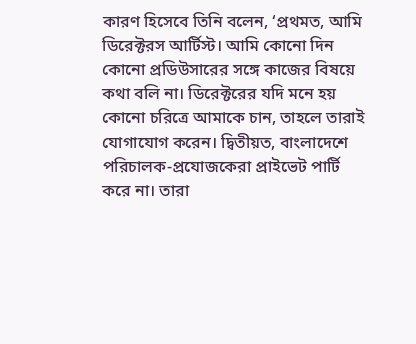কারণ হিসেবে তিনি বলেন, ‘প্রথমত, আমি ডিরেক্টরস আর্টিস্ট। আমি কোনো দিন কোনো প্রডিউসারের সঙ্গে কাজের বিষয়ে কথা বলি না। ডিরেক্টরের যদি মনে হয় কোনো চরিত্রে আমাকে চান, তাহলে তারাই যোগাযোগ করেন। দ্বিতীয়ত, বাংলাদেশে পরিচালক-প্রযোজকেরা প্রাইভেট পার্টি করে না। তারা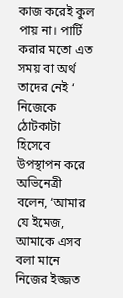কাজ করেই কুল পায় না। পার্টি করার মতো এত সময় বা অর্থ তাদের নেই ‘
নিজেকে ঠোটকাটা হিসেবে উপস্থাপন করে অভিনেত্রী বলেন, ‘আমার যে ইমেজ, আমাকে এসব বলা মানে নিজের ইজ্জত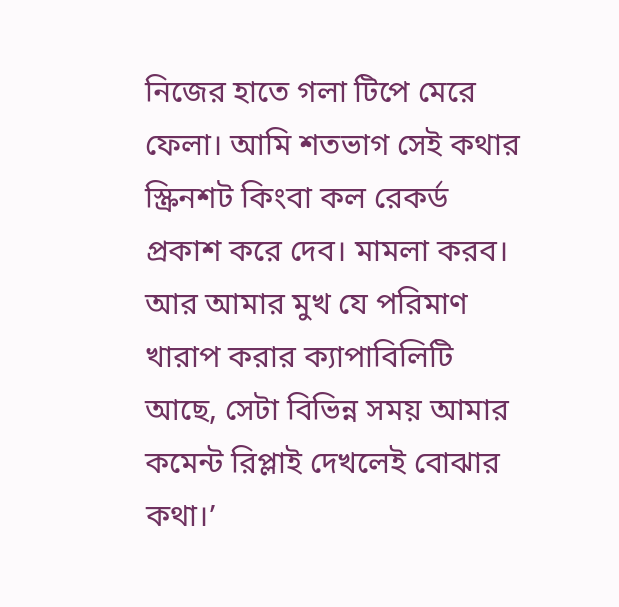নিজের হাতে গলা টিপে মেরে ফেলা। আমি শতভাগ সেই কথার স্ক্রিনশট কিংবা কল রেকর্ড প্রকাশ করে দেব। মামলা করব। আর আমার মুখ যে পরিমাণ খারাপ করার ক্যাপাবিলিটি আছে, সেটা বিভিন্ন সময় আমার কমেন্ট রিপ্লাই দেখলেই বোঝার কথা।’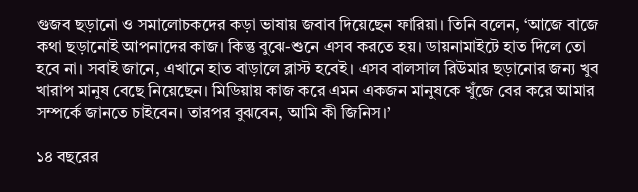গুজব ছড়ানো ও সমালোচকদের কড়া ভাষায় জবাব দিয়েছেন ফারিয়া। তিনি বলেন, ‘আজে বাজে কথা ছড়ানোই আপনাদের কাজ। কিন্তু বুঝে-শুনে এসব করতে হয়। ডায়নামাইটে হাত দিলে তো হবে না। সবাই জানে, এখানে হাত বাড়ালে ব্লাস্ট হবেই। এসব বালসাল রিউমার ছড়ানোর জন্য খুব খারাপ মানুষ বেছে নিয়েছেন। মিডিয়ায় কাজ করে এমন একজন মানুষকে খুঁজে বের করে আমার সম্পর্কে জানতে চাইবেন। তারপর বুঝবেন, আমি কী জিনিস।’

১৪ বছরের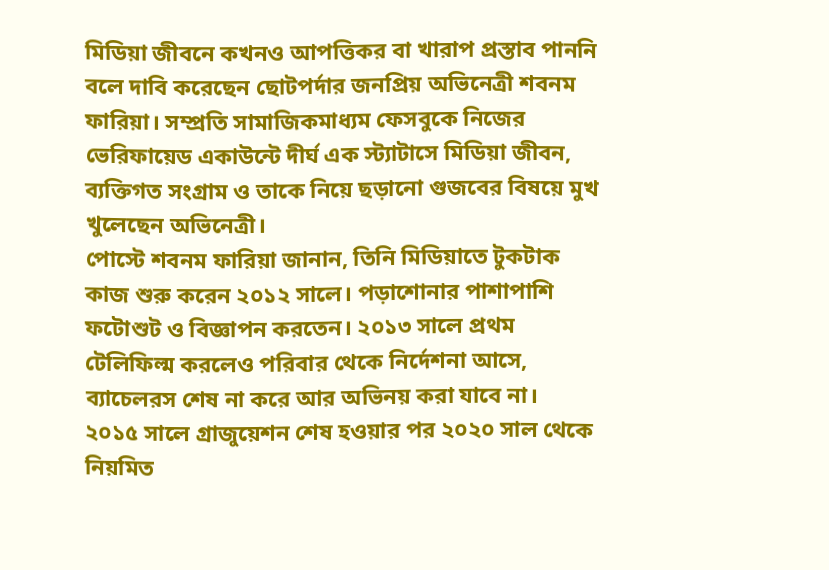মিডিয়া জীবনে কখনও আপত্তিকর বা খারাপ প্রস্তাব পাননি বলে দাবি করেছেন ছোটপর্দার জনপ্রিয় অভিনেত্রী শবনম ফারিয়া। সম্প্রতি সামাজিকমাধ্যম ফেসবুকে নিজের ভেরিফায়েড একাউন্টে দীর্ঘ এক স্ট্যাটাসে মিডিয়া জীবন, ব্যক্তিগত সংগ্রাম ও তাকে নিয়ে ছড়ানো গুজবের বিষয়ে মুখ খুলেছেন অভিনেত্রী।
পোস্টে শবনম ফারিয়া জানান, তিনি মিডিয়াতে টুকটাক কাজ শুরু করেন ২০১২ সালে। পড়াশোনার পাশাপাশি ফটোশুট ও বিজ্ঞাপন করতেন। ২০১৩ সালে প্রথম টেলিফিল্ম করলেও পরিবার থেকে নির্দেশনা আসে, ব্যাচেলরস শেষ না করে আর অভিনয় করা যাবে না।
২০১৫ সালে গ্রাজুয়েশন শেষ হওয়ার পর ২০২০ সাল থেকে নিয়মিত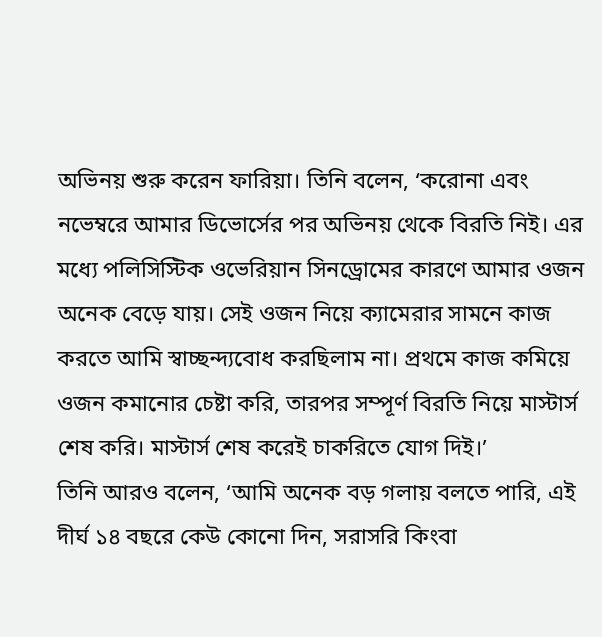অভিনয় শুরু করেন ফারিয়া। তিনি বলেন, ‘করোনা এবং নভেম্বরে আমার ডিভোর্সের পর অভিনয় থেকে বিরতি নিই। এর মধ্যে পলিসিস্টিক ওভেরিয়ান সিনড্রোমের কারণে আমার ওজন অনেক বেড়ে যায়। সেই ওজন নিয়ে ক্যামেরার সামনে কাজ করতে আমি স্বাচ্ছন্দ্যবোধ করছিলাম না। প্রথমে কাজ কমিয়ে ওজন কমানোর চেষ্টা করি, তারপর সম্পূর্ণ বিরতি নিয়ে মাস্টার্স শেষ করি। মাস্টার্স শেষ করেই চাকরিতে যোগ দিই।’
তিনি আরও বলেন, ‘আমি অনেক বড় গলায় বলতে পারি, এই দীর্ঘ ১৪ বছরে কেউ কোনো দিন, সরাসরি কিংবা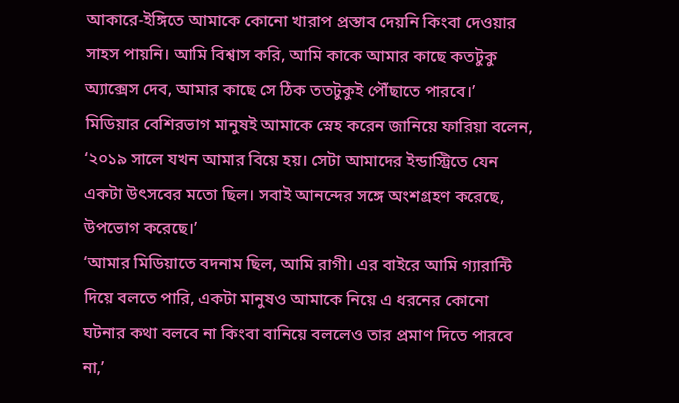আকারে-ইঙ্গিতে আমাকে কোনো খারাপ প্রস্তাব দেয়নি কিংবা দেওয়ার সাহস পায়নি। আমি বিশ্বাস করি, আমি কাকে আমার কাছে কতটুকু অ্যাক্সেস দেব, আমার কাছে সে ঠিক ততটুকুই পৌঁছাতে পারবে।’
মিডিয়ার বেশিরভাগ মানুষই আমাকে স্নেহ করেন জানিয়ে ফারিয়া বলেন, ‘২০১৯ সালে যখন আমার বিয়ে হয়। সেটা আমাদের ইন্ডাস্ট্রিতে যেন একটা উৎসবের মতো ছিল। সবাই আনন্দের সঙ্গে অংশগ্রহণ করেছে, উপভোগ করেছে।’
‘আমার মিডিয়াতে বদনাম ছিল, আমি রাগী। এর বাইরে আমি গ্যারান্টি দিয়ে বলতে পারি, একটা মানুষও আমাকে নিয়ে এ ধরনের কোনো ঘটনার কথা বলবে না কিংবা বানিয়ে বললেও তার প্রমাণ দিতে পারবে না,’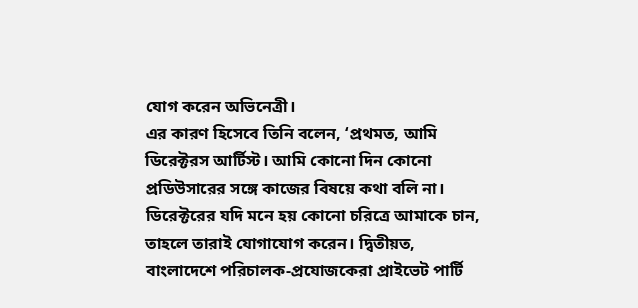যোগ করেন অভিনেত্রী।
এর কারণ হিসেবে তিনি বলেন, ‘প্রথমত, আমি ডিরেক্টরস আর্টিস্ট। আমি কোনো দিন কোনো প্রডিউসারের সঙ্গে কাজের বিষয়ে কথা বলি না। ডিরেক্টরের যদি মনে হয় কোনো চরিত্রে আমাকে চান, তাহলে তারাই যোগাযোগ করেন। দ্বিতীয়ত, বাংলাদেশে পরিচালক-প্রযোজকেরা প্রাইভেট পার্টি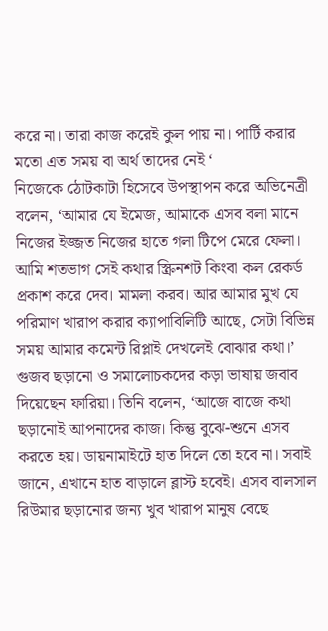করে না। তারা কাজ করেই কুল পায় না। পার্টি করার মতো এত সময় বা অর্থ তাদের নেই ‘
নিজেকে ঠোটকাটা হিসেবে উপস্থাপন করে অভিনেত্রী বলেন, ‘আমার যে ইমেজ, আমাকে এসব বলা মানে নিজের ইজ্জত নিজের হাতে গলা টিপে মেরে ফেলা। আমি শতভাগ সেই কথার স্ক্রিনশট কিংবা কল রেকর্ড প্রকাশ করে দেব। মামলা করব। আর আমার মুখ যে পরিমাণ খারাপ করার ক্যাপাবিলিটি আছে, সেটা বিভিন্ন সময় আমার কমেন্ট রিপ্লাই দেখলেই বোঝার কথা।’
গুজব ছড়ানো ও সমালোচকদের কড়া ভাষায় জবাব দিয়েছেন ফারিয়া। তিনি বলেন, ‘আজে বাজে কথা ছড়ানোই আপনাদের কাজ। কিন্তু বুঝে-শুনে এসব করতে হয়। ডায়নামাইটে হাত দিলে তো হবে না। সবাই জানে, এখানে হাত বাড়ালে ব্লাস্ট হবেই। এসব বালসাল রিউমার ছড়ানোর জন্য খুব খারাপ মানুষ বেছে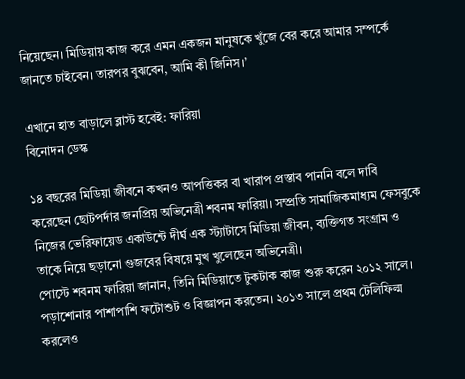নিয়েছেন। মিডিয়ায় কাজ করে এমন একজন মানুষকে খুঁজে বের করে আমার সম্পর্কে জানতে চাইবেন। তারপর বুঝবেন, আমি কী জিনিস।’

এখানে হাত বাড়ালে ব্লাস্ট হবেই: ফারিয়া
বিনোদন ডেস্ক

১৪ বছরের মিডিয়া জীবনে কখনও আপত্তিকর বা খারাপ প্রস্তাব পাননি বলে দাবি করেছেন ছোটপর্দার জনপ্রিয় অভিনেত্রী শবনম ফারিয়া। সম্প্রতি সামাজিকমাধ্যম ফেসবুকে নিজের ভেরিফায়েড একাউন্টে দীর্ঘ এক স্ট্যাটাসে মিডিয়া জীবন, ব্যক্তিগত সংগ্রাম ও তাকে নিয়ে ছড়ানো গুজবের বিষয়ে মুখ খুলেছেন অভিনেত্রী।
পোস্টে শবনম ফারিয়া জানান, তিনি মিডিয়াতে টুকটাক কাজ শুরু করেন ২০১২ সালে। পড়াশোনার পাশাপাশি ফটোশুট ও বিজ্ঞাপন করতেন। ২০১৩ সালে প্রথম টেলিফিল্ম করলেও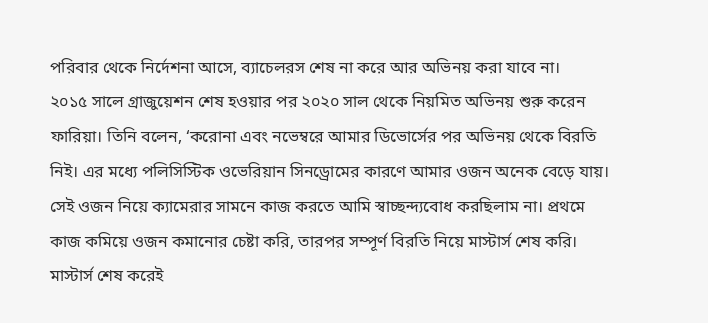পরিবার থেকে নির্দেশনা আসে, ব্যাচেলরস শেষ না করে আর অভিনয় করা যাবে না।
২০১৫ সালে গ্রাজুয়েশন শেষ হওয়ার পর ২০২০ সাল থেকে নিয়মিত অভিনয় শুরু করেন ফারিয়া। তিনি বলেন, ‘করোনা এবং নভেম্বরে আমার ডিভোর্সের পর অভিনয় থেকে বিরতি নিই। এর মধ্যে পলিসিস্টিক ওভেরিয়ান সিনড্রোমের কারণে আমার ওজন অনেক বেড়ে যায়। সেই ওজন নিয়ে ক্যামেরার সামনে কাজ করতে আমি স্বাচ্ছন্দ্যবোধ করছিলাম না। প্রথমে কাজ কমিয়ে ওজন কমানোর চেষ্টা করি, তারপর সম্পূর্ণ বিরতি নিয়ে মাস্টার্স শেষ করি। মাস্টার্স শেষ করেই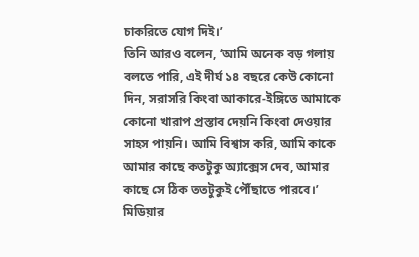চাকরিতে যোগ দিই।’
তিনি আরও বলেন, ‘আমি অনেক বড় গলায় বলতে পারি, এই দীর্ঘ ১৪ বছরে কেউ কোনো দিন, সরাসরি কিংবা আকারে-ইঙ্গিতে আমাকে কোনো খারাপ প্রস্তাব দেয়নি কিংবা দেওয়ার সাহস পায়নি। আমি বিশ্বাস করি, আমি কাকে আমার কাছে কতটুকু অ্যাক্সেস দেব, আমার কাছে সে ঠিক ততটুকুই পৌঁছাতে পারবে।’
মিডিয়ার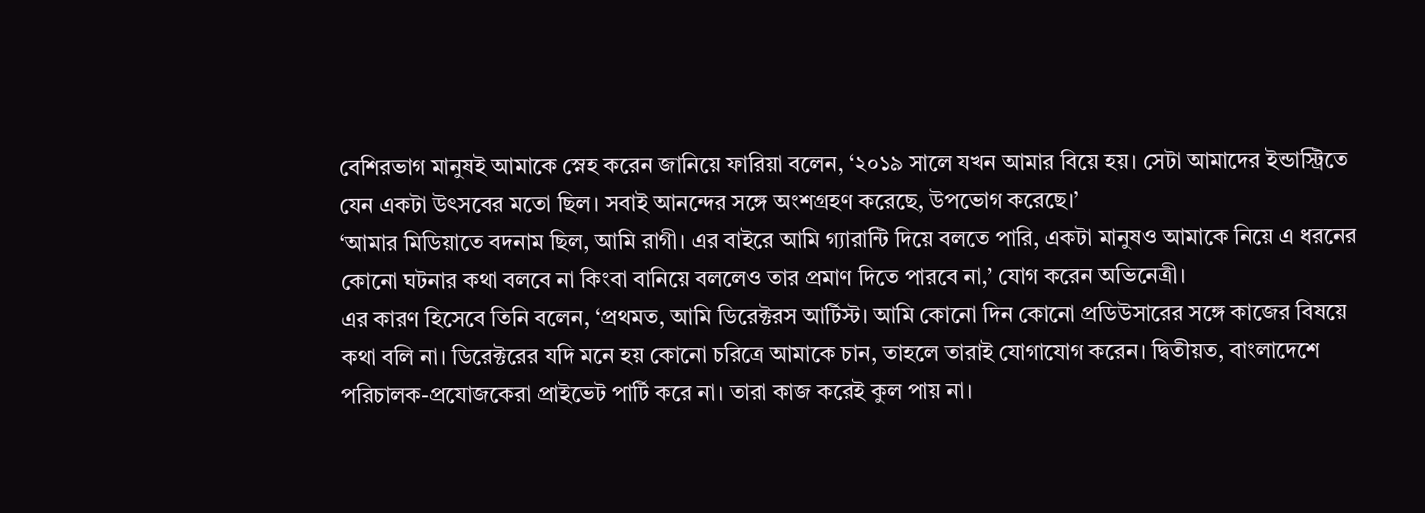বেশিরভাগ মানুষই আমাকে স্নেহ করেন জানিয়ে ফারিয়া বলেন, ‘২০১৯ সালে যখন আমার বিয়ে হয়। সেটা আমাদের ইন্ডাস্ট্রিতে যেন একটা উৎসবের মতো ছিল। সবাই আনন্দের সঙ্গে অংশগ্রহণ করেছে, উপভোগ করেছে।’
‘আমার মিডিয়াতে বদনাম ছিল, আমি রাগী। এর বাইরে আমি গ্যারান্টি দিয়ে বলতে পারি, একটা মানুষও আমাকে নিয়ে এ ধরনের কোনো ঘটনার কথা বলবে না কিংবা বানিয়ে বললেও তার প্রমাণ দিতে পারবে না,’ যোগ করেন অভিনেত্রী।
এর কারণ হিসেবে তিনি বলেন, ‘প্রথমত, আমি ডিরেক্টরস আর্টিস্ট। আমি কোনো দিন কোনো প্রডিউসারের সঙ্গে কাজের বিষয়ে কথা বলি না। ডিরেক্টরের যদি মনে হয় কোনো চরিত্রে আমাকে চান, তাহলে তারাই যোগাযোগ করেন। দ্বিতীয়ত, বাংলাদেশে পরিচালক-প্রযোজকেরা প্রাইভেট পার্টি করে না। তারা কাজ করেই কুল পায় না।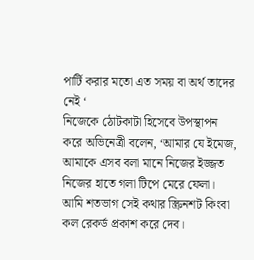পার্টি করার মতো এত সময় বা অর্থ তাদের নেই ‘
নিজেকে ঠোটকাটা হিসেবে উপস্থাপন করে অভিনেত্রী বলেন, ‘আমার যে ইমেজ, আমাকে এসব বলা মানে নিজের ইজ্জত নিজের হাতে গলা টিপে মেরে ফেলা। আমি শতভাগ সেই কথার স্ক্রিনশট কিংবা কল রেকর্ড প্রকাশ করে দেব।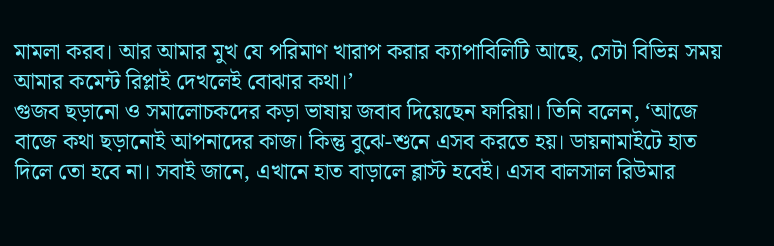মামলা করব। আর আমার মুখ যে পরিমাণ খারাপ করার ক্যাপাবিলিটি আছে, সেটা বিভিন্ন সময় আমার কমেন্ট রিপ্লাই দেখলেই বোঝার কথা।’
গুজব ছড়ানো ও সমালোচকদের কড়া ভাষায় জবাব দিয়েছেন ফারিয়া। তিনি বলেন, ‘আজে বাজে কথা ছড়ানোই আপনাদের কাজ। কিন্তু বুঝে-শুনে এসব করতে হয়। ডায়নামাইটে হাত দিলে তো হবে না। সবাই জানে, এখানে হাত বাড়ালে ব্লাস্ট হবেই। এসব বালসাল রিউমার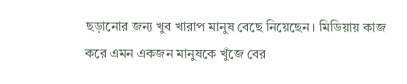ছড়ানোর জন্য খুব খারাপ মানুষ বেছে নিয়েছেন। মিডিয়ায় কাজ করে এমন একজন মানুষকে খুঁজে বের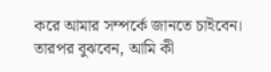করে আমার সম্পর্কে জানতে চাইবেন। তারপর বুঝবেন, আমি কী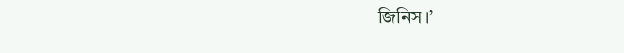জিনিস।’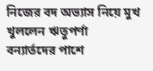নিজের বদ অভ্যাস নিয়ে মুখ খুললেন ঋতুপর্ণা
বন্যার্তদের পাশে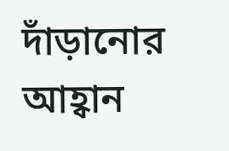দাঁড়ানোর আহ্বান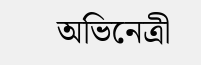অভিনেত্রী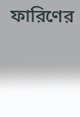ফারিণের